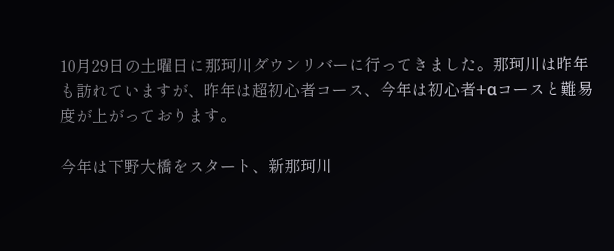10月29日の土曜日に那珂川ダウンリバーに行ってきました。那珂川は昨年も訪れていますが、昨年は超初心者コース、今年は初心者+αコースと難易度が上がっております。

今年は下野大橋をスタート、新那珂川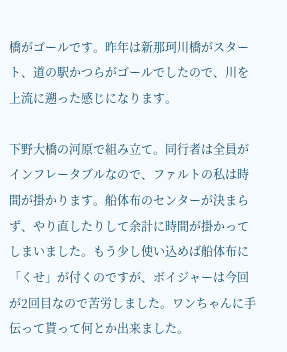橋がゴールです。昨年は新那珂川橋がスタート、道の駅かつらがゴールでしたので、川を上流に遡った感じになります。

下野大橋の河原で組み立て。同行者は全員がインフレータブルなので、ファルトの私は時間が掛かります。船体布のセンターが決まらず、やり直したりして余計に時間が掛かってしまいました。もう少し使い込めば船体布に「くせ」が付くのですが、ボイジャーは今回が2回目なので苦労しました。ワンちゃんに手伝って貰って何とか出来ました。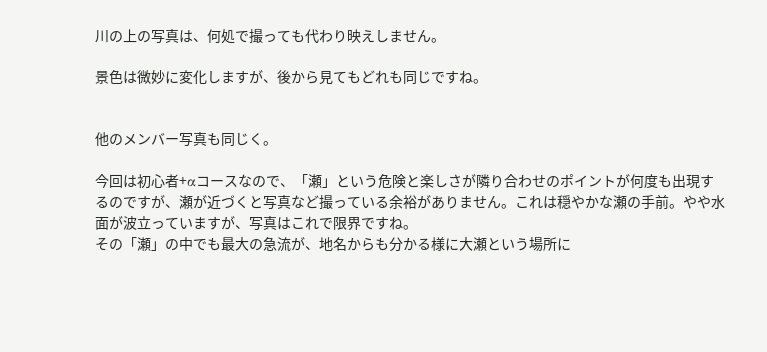川の上の写真は、何処で撮っても代わり映えしません。

景色は微妙に変化しますが、後から見てもどれも同じですね。


他のメンバー写真も同じく。

今回は初心者+αコースなので、「瀬」という危険と楽しさが隣り合わせのポイントが何度も出現するのですが、瀬が近づくと写真など撮っている余裕がありません。これは穏やかな瀬の手前。やや水面が波立っていますが、写真はこれで限界ですね。
その「瀬」の中でも最大の急流が、地名からも分かる様に大瀬という場所に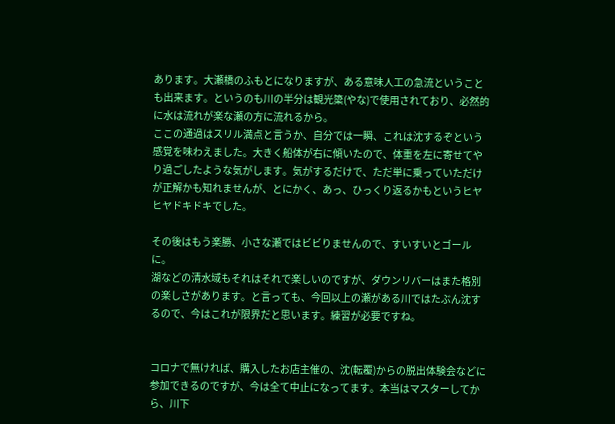あります。大瀬橋のふもとになりますが、ある意味人工の急流ということも出来ます。というのも川の半分は観光簗(やな)で使用されており、必然的に水は流れが楽な瀬の方に流れるから。
ここの通過はスリル満点と言うか、自分では一瞬、これは沈するぞという感覚を味わえました。大きく船体が右に傾いたので、体重を左に寄せてやり過ごしたような気がします。気がするだけで、ただ単に乗っていただけが正解かも知れませんが、とにかく、あっ、ひっくり返るかもというヒヤヒヤドキドキでした。

その後はもう楽勝、小さな瀬ではビビりませんので、すいすいとゴールに。
湖などの清水域もそれはそれで楽しいのですが、ダウンリバーはまた格別の楽しさがあります。と言っても、今回以上の瀬がある川ではたぶん沈するので、今はこれが限界だと思います。練習が必要ですね。


コロナで無ければ、購入したお店主催の、沈(転覆)からの脱出体験会などに参加できるのですが、今は全て中止になってます。本当はマスターしてから、川下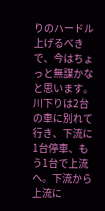りのハードル上げるべきで、今はちょっと無謀かなと思います。
川下りは2台の車に別れて行き、下流に1台停車、もう1台で上流ヘ。下流から上流に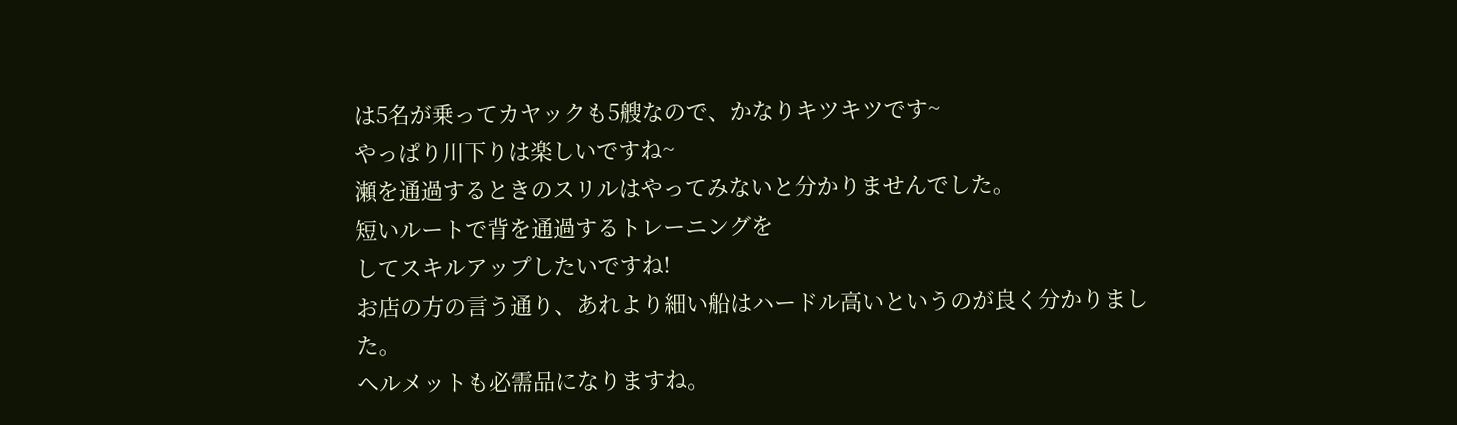は5名が乗ってカヤックも5艘なので、かなりキツキツです~
やっぱり川下りは楽しいですね~
瀬を通過するときのスリルはやってみないと分かりませんでした。
短いルートで背を通過するトレーニングを
してスキルアップしたいですね!
お店の方の言う通り、あれより細い船はハードル高いというのが良く分かりました。
ヘルメットも必需品になりますね。